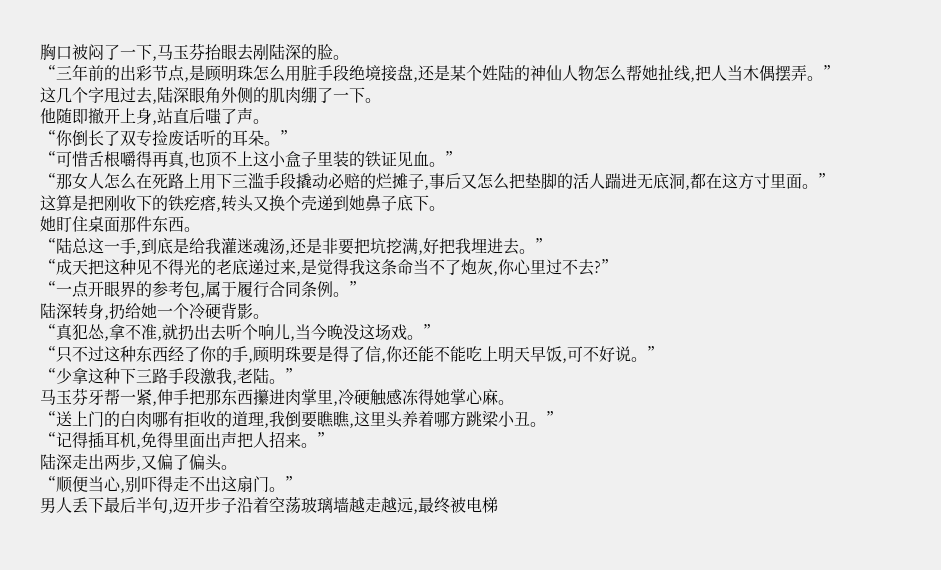胸口被闷了一下,马玉芬抬眼去剐陆深的脸。
“三年前的出彩节点,是顾明珠怎么用脏手段绝境接盘,还是某个姓陆的神仙人物怎么帮她扯线,把人当木偶摆弄。”
这几个字甩过去,陆深眼角外侧的肌肉绷了一下。
他随即撤开上身,站直后嗤了声。
“你倒长了双专捡废话听的耳朵。”
“可惜舌根嚼得再真,也顶不上这小盒子里装的铁证见血。”
“那女人怎么在死路上用下三滥手段撬动必赔的烂摊子,事后又怎么把垫脚的活人踹进无底洞,都在这方寸里面。”
这算是把刚收下的铁疙瘩,转头又换个壳递到她鼻子底下。
她盯住桌面那件东西。
“陆总这一手,到底是给我灌迷魂汤,还是非要把坑挖满,好把我埋进去。”
“成天把这种见不得光的老底递过来,是觉得我这条命当不了炮灰,你心里过不去?”
“一点开眼界的参考包,属于履行合同条例。”
陆深转身,扔给她一个冷硬背影。
“真犯怂,拿不准,就扔出去听个响儿,当今晚没这场戏。”
“只不过这种东西经了你的手,顾明珠要是得了信,你还能不能吃上明天早饭,可不好说。”
“少拿这种下三路手段激我,老陆。”
马玉芬牙帮一紧,伸手把那东西攥进肉掌里,冷硬触感冻得她掌心麻。
“送上门的白肉哪有拒收的道理,我倒要瞧瞧,这里头养着哪方跳梁小丑。”
“记得插耳机,免得里面出声把人招来。”
陆深走出两步,又偏了偏头。
“顺便当心,别吓得走不出这扇门。”
男人丢下最后半句,迈开步子沿着空荡玻璃墙越走越远,最终被电梯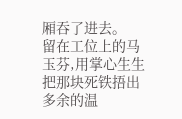厢吞了进去。
留在工位上的马玉芬,用掌心生生把那块死铁捂出多余的温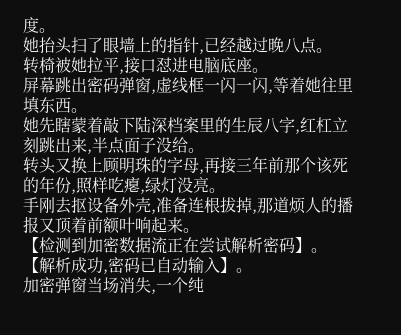度。
她抬头扫了眼墙上的指针,已经越过晚八点。
转椅被她拉平,接口怼进电脑底座。
屏幕跳出密码弹窗,虚线框一闪一闪,等着她往里填东西。
她先瞎蒙着敲下陆深档案里的生辰八字,红杠立刻跳出来,半点面子没给。
转头又换上顾明珠的字母,再接三年前那个该死的年份,照样吃瘪,绿灯没亮。
手刚去抠设备外壳,准备连根拔掉,那道烦人的播报又顶着前额叶响起来。
【检测到加密数据流正在尝试解析密码】。
【解析成功,密码已自动输入】。
加密弹窗当场消失,一个纯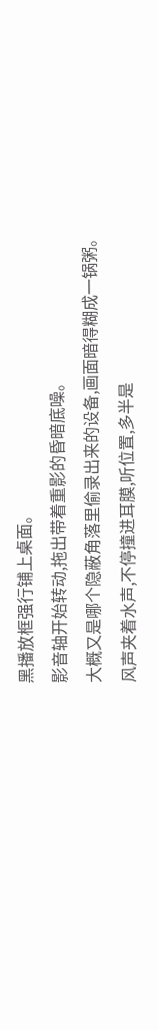黑播放框强行铺上桌面。
影音轴开始转动,拖出带着重影的昏暗底噪。
大概又是哪个隐蔽角落里偷录出来的设备,画面暗得糊成一锅粥。
风声夹着水声,不停撞进耳膜,听位置,多半是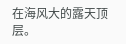在海风大的露天顶层。